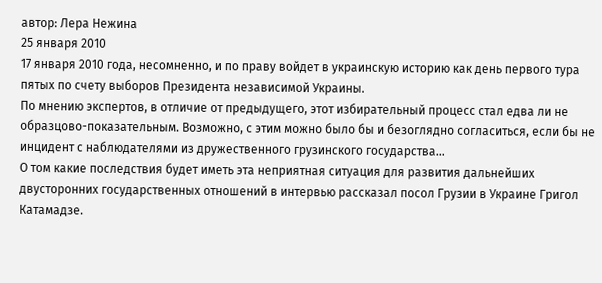автор: Лера Нежина
25 января 2010
17 января 2010 года, несомненно, и по праву войдет в украинскую историю как день первого тура пятых по счету выборов Президента независимой Украины.
По мнению экспертов, в отличие от предыдущего, этот избирательный процесс стал едва ли не образцово-показательным. Возможно, с этим можно было бы и безоглядно согласиться, если бы не инцидент с наблюдателями из дружественного грузинского государства...
О том какие последствия будет иметь эта неприятная ситуация для развития дальнейших двусторонних государственных отношений в интервью рассказал посол Грузии в Украине Григол Катамадзе.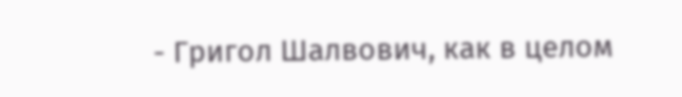- Григол Шалвович, как в целом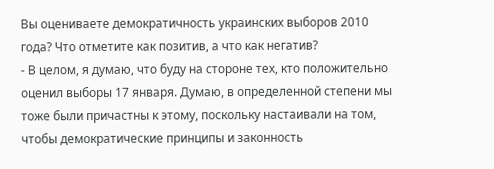Вы оцениваете демократичность украинских выборов 2010 года? Что отметите как позитив, а что как негатив?
- В целом, я думаю, что буду на стороне тех, кто положительно оценил выборы 17 января. Думаю, в определенной степени мы тоже были причастны к этому, поскольку настаивали на том, чтобы демократические принципы и законность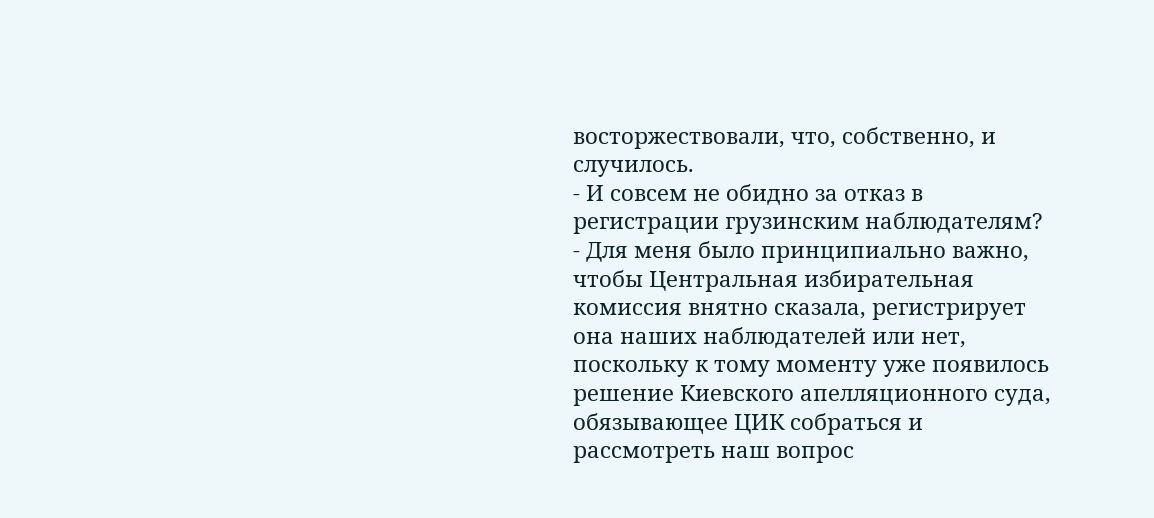восторжествовали, что, собственно, и случилось.
- И совсем не обидно за отказ в регистрации грузинским наблюдателям?
- Для меня было принципиально важно, чтобы Центральная избирательная комиссия внятно сказала, регистрирует она наших наблюдателей или нет, поскольку к тому моменту уже появилось решение Киевского апелляционного суда, обязывающее ЦИК собраться и рассмотреть наш вопрос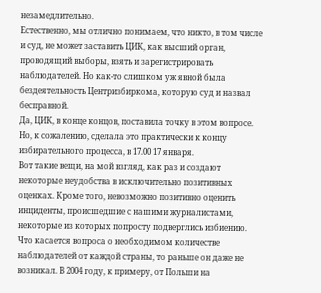незамедлительно.
Естественно, мы отлично понимаем, что никто, в том числе и суд, не может заставить ЦИК, как высший орган, проводящий выборы, взять и зарегистрировать наблюдателей. Но как-то слишком уж явной была бездеятельность Центризбиркома, которую суд и назвал бесправной.
Да, ЦИК, в конце концов, поставила точку в этом вопросе. Но, к сожалению, сделала это практически к концу избирательного процесса, в 17.00 17 января.
Вот такие вещи, на мой взгляд, как раз и создают некоторые неудобства в исключительно позитивных оценках. Кроме того, невозможно позитивно оценить инциденты, происшедшие с нашими журналистами, некоторые из которых попросту подверглись избиению.
Что касается вопроса о необходимом количестве наблюдателей от каждой страны, то раньше он даже не возникал. В 2004 году, к примеру, от Польши на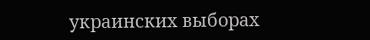украинских выборах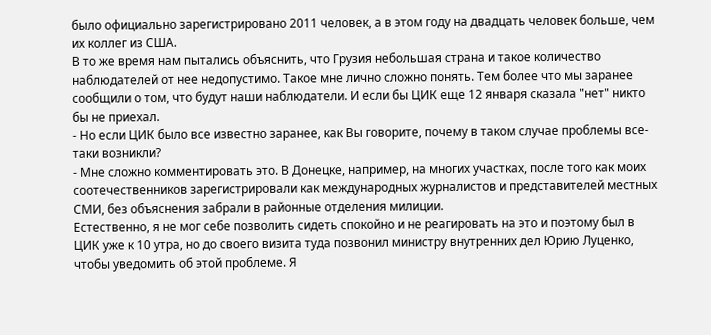было официально зарегистрировано 2011 человек, а в этом году на двадцать человек больше, чем их коллег из США.
В то же время нам пытались объяснить, что Грузия небольшая страна и такое количество наблюдателей от нее недопустимо. Такое мне лично сложно понять. Тем более что мы заранее сообщили о том, что будут наши наблюдатели. И если бы ЦИК еще 12 января сказала "нет" никто бы не приехал.
- Но если ЦИК было все известно заранее, как Вы говорите, почему в таком случае проблемы все-таки возникли?
- Мне сложно комментировать это. В Донецке, например, на многих участках, после того как моих соотечественников зарегистрировали как международных журналистов и представителей местных СМИ, без объяснения забрали в районные отделения милиции.
Естественно, я не мог себе позволить сидеть спокойно и не реагировать на это и поэтому был в ЦИК уже к 10 утра, но до своего визита туда позвонил министру внутренних дел Юрию Луценко, чтобы уведомить об этой проблеме. Я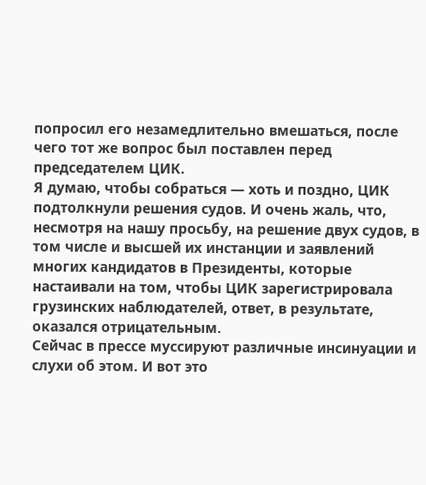попросил его незамедлительно вмешаться, после чего тот же вопрос был поставлен перед председателем ЦИК.
Я думаю, чтобы собраться — хоть и поздно, ЦИК подтолкнули решения судов. И очень жаль, что, несмотря на нашу просьбу, на решение двух судов, в том числе и высшей их инстанции и заявлений многих кандидатов в Президенты, которые настаивали на том, чтобы ЦИК зарегистрировала грузинских наблюдателей, ответ, в результате, оказался отрицательным.
Сейчас в прессе муссируют различные инсинуации и слухи об этом. И вот это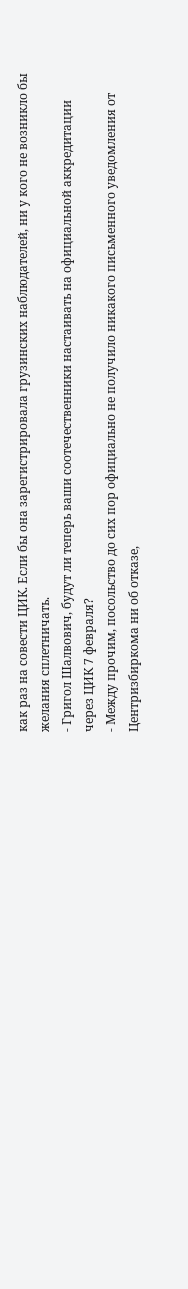как раз на совести ЦИК. Если бы она зарегистрировала грузинских наблюдателей, ни у кого не возникло бы желания сплетничать.
- Григол Шалвович, будут ли теперь ваши соотечественники настаивать на официальной аккредитации через ЦИК 7 февраля?
- Между прочим, посольство до сих пор официально не получило никакого письменного уведомления от Центризбиркома ни об отказе,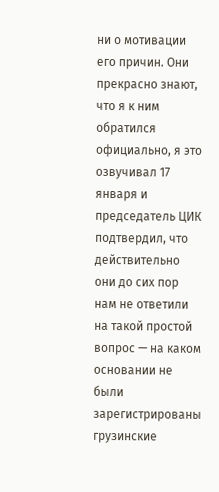ни о мотивации его причин. Они прекрасно знают, что я к ним обратился официально, я это озвучивал 17 января и председатель ЦИК подтвердил, что действительно они до сих пор нам не ответили на такой простой вопрос — на каком основании не были зарегистрированы грузинские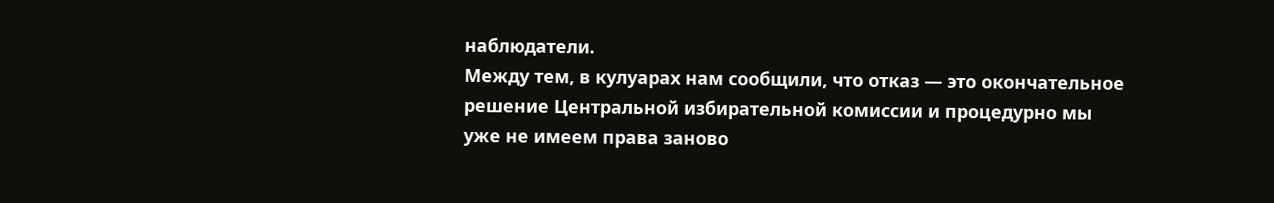наблюдатели.
Между тем, в кулуарах нам сообщили, что отказ — это окончательное решение Центральной избирательной комиссии и процедурно мы уже не имеем права заново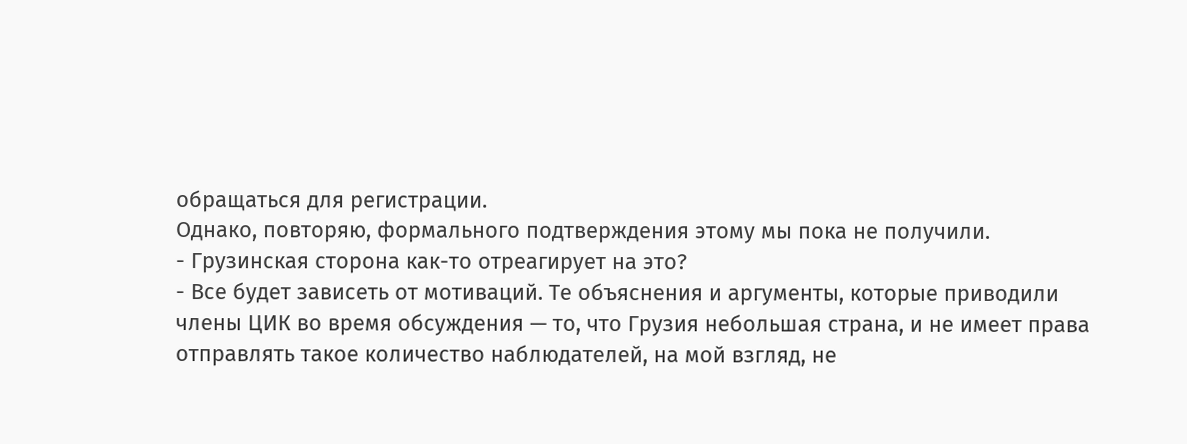обращаться для регистрации.
Однако, повторяю, формального подтверждения этому мы пока не получили.
- Грузинская сторона как-то отреагирует на это?
- Все будет зависеть от мотиваций. Те объяснения и аргументы, которые приводили члены ЦИК во время обсуждения — то, что Грузия небольшая страна, и не имеет права отправлять такое количество наблюдателей, на мой взгляд, не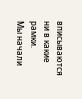вписываются ни в какие рамки.
Мы начали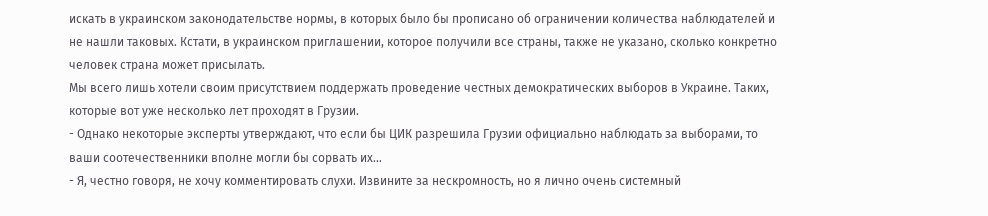искать в украинском законодательстве нормы, в которых было бы прописано об ограничении количества наблюдателей и не нашли таковых. Кстати, в украинском приглашении, которое получили все страны, также не указано, сколько конкретно человек страна может присылать.
Мы всего лишь хотели своим присутствием поддержать проведение честных демократических выборов в Украине. Таких, которые вот уже несколько лет проходят в Грузии.
- Однако некоторые эксперты утверждают, что если бы ЦИК разрешила Грузии официально наблюдать за выборами, то ваши соотечественники вполне могли бы сорвать их…
- Я, честно говоря, не хочу комментировать слухи. Извините за нескромность, но я лично очень системный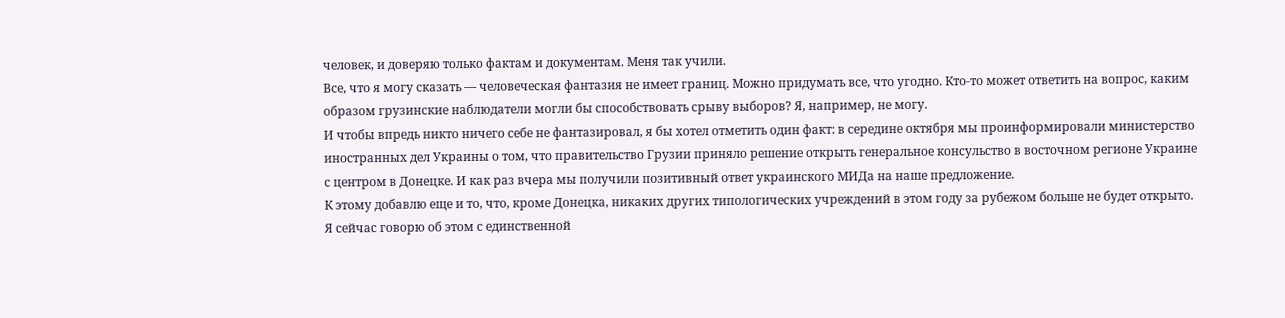человек, и доверяю только фактам и документам. Меня так учили.
Все, что я могу сказать — человеческая фантазия не имеет границ. Можно придумать все, что угодно. Кто-то может ответить на вопрос, каким образом грузинские наблюдатели могли бы способствовать срыву выборов? Я, например, не могу.
И чтобы впредь никто ничего себе не фантазировал, я бы хотел отметить один факт: в середине октября мы проинформировали министерство иностранных дел Украины о том, что правительство Грузии приняло решение открыть генеральное консульство в восточном регионе Украине с центром в Донецке. И как раз вчера мы получили позитивный ответ украинского МИДа на наше предложение.
К этому добавлю еще и то, что, кроме Донецка, никаких других типологических учреждений в этом году за рубежом больше не будет открыто.
Я сейчас говорю об этом с единственной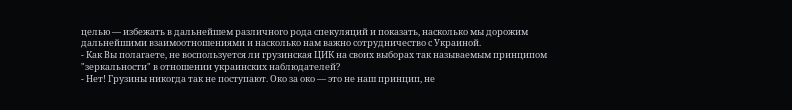целью — избежать в дальнейшем различного рода спекуляций и показать, насколько мы дорожим дальнейшими взаимоотношениями и насколько нам важно сотрудничество с Украиной.
- Как Вы полагаете, не воспользуется ли грузинская ЦИК на своих выборах так называемым принципом "зеркальности" в отношении украинских наблюдателей?
- Нет! Грузины никогда так не поступают. Око за око — это не наш принцип, не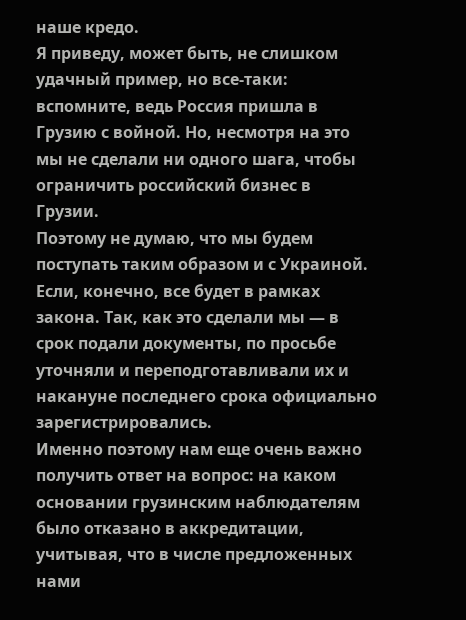наше кредо.
Я приведу, может быть, не слишком удачный пример, но все-таки: вспомните, ведь Россия пришла в Грузию с войной. Но, несмотря на это мы не сделали ни одного шага, чтобы ограничить российский бизнес в Грузии.
Поэтому не думаю, что мы будем поступать таким образом и с Украиной. Если, конечно, все будет в рамках закона. Так, как это сделали мы — в срок подали документы, по просьбе уточняли и переподготавливали их и накануне последнего срока официально зарегистрировались.
Именно поэтому нам еще очень важно получить ответ на вопрос: на каком основании грузинским наблюдателям было отказано в аккредитации, учитывая, что в числе предложенных нами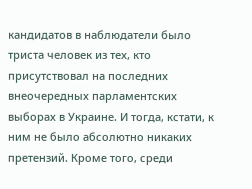кандидатов в наблюдатели было триста человек из тех, кто присутствовал на последних внеочередных парламентских выборах в Украине. И тогда, кстати, к ним не было абсолютно никаких претензий. Кроме того, среди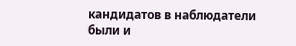кандидатов в наблюдатели были и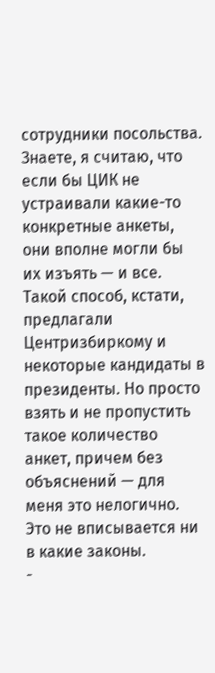сотрудники посольства.
Знаете, я считаю, что если бы ЦИК не устраивали какие-то конкретные анкеты, они вполне могли бы их изъять — и все. Такой способ, кстати, предлагали Центризбиркому и некоторые кандидаты в президенты. Но просто взять и не пропустить такое количество анкет, причем без объяснений — для меня это нелогично. Это не вписывается ни в какие законы.
-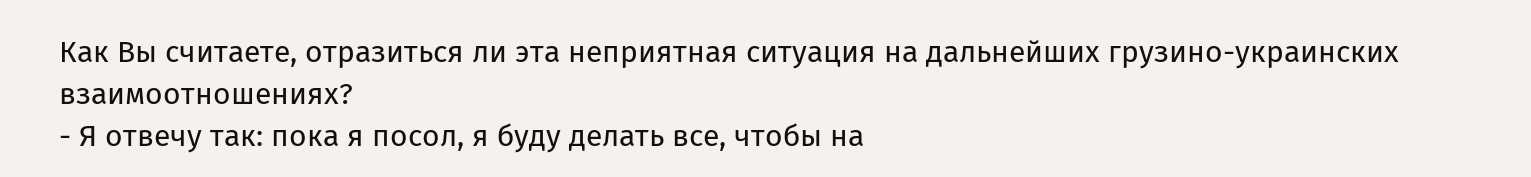Как Вы считаете, отразиться ли эта неприятная ситуация на дальнейших грузино-украинских взаимоотношениях?
- Я отвечу так: пока я посол, я буду делать все, чтобы на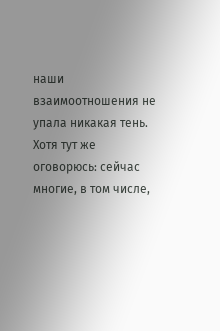наши взаимоотношения не упала никакая тень. Хотя тут же оговорюсь: сейчас многие, в том числе,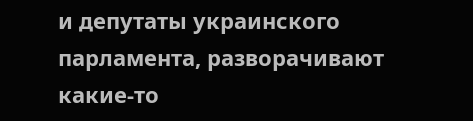и депутаты украинского парламента, разворачивают какие-то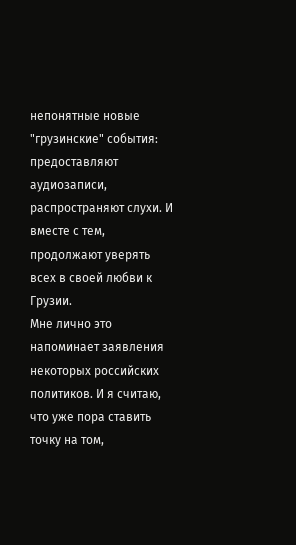непонятные новые "грузинские" события: предоставляют аудиозаписи, распространяют слухи. И вместе с тем, продолжают уверять всех в своей любви к Грузии.
Мне лично это напоминает заявления некоторых российских политиков. И я считаю, что уже пора ставить точку на том,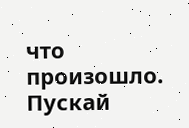что произошло. Пускай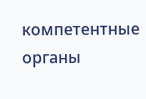компетентные органы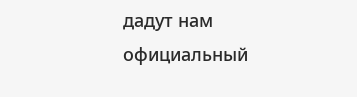дадут нам официальный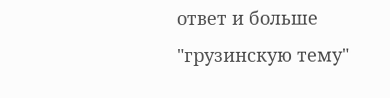ответ и больше "грузинскую тему"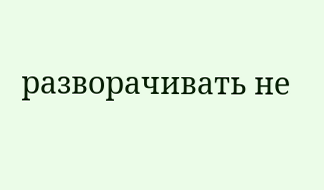разворачивать не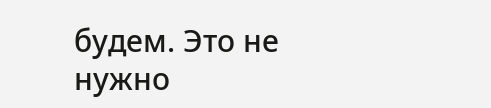будем. Это не нужно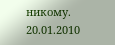никому.
20.01.2010